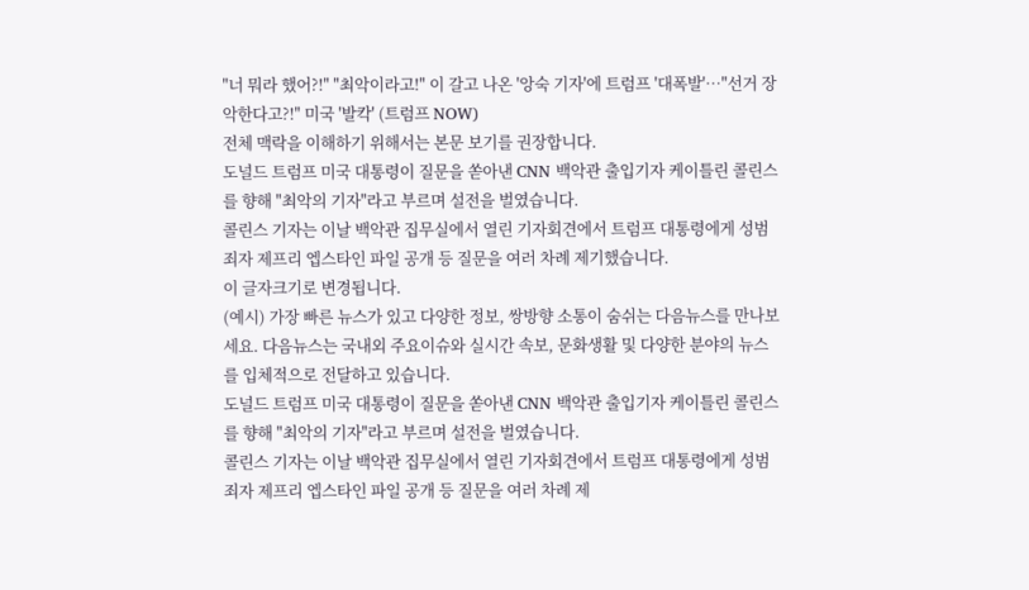"너 뭐라 했어?!" "최악이라고!" 이 갈고 나온 '앙숙 기자'에 트럼프 '대폭발'…"선거 장악한다고?!" 미국 '발칵' (트럼프 NOW)
전체 맥락을 이해하기 위해서는 본문 보기를 권장합니다.
도널드 트럼프 미국 대통령이 질문을 쏟아낸 CNN 백악관 출입기자 케이틀린 콜린스를 향해 "최악의 기자"라고 부르며 설전을 벌였습니다.
콜린스 기자는 이날 백악관 집무실에서 열린 기자회견에서 트럼프 대통령에게 성범죄자 제프리 엡스타인 파일 공개 등 질문을 여러 차례 제기했습니다.
이 글자크기로 변경됩니다.
(예시) 가장 빠른 뉴스가 있고 다양한 정보, 쌍방향 소통이 숨쉬는 다음뉴스를 만나보세요. 다음뉴스는 국내외 주요이슈와 실시간 속보, 문화생활 및 다양한 분야의 뉴스를 입체적으로 전달하고 있습니다.
도널드 트럼프 미국 대통령이 질문을 쏟아낸 CNN 백악관 출입기자 케이틀린 콜린스를 향해 "최악의 기자"라고 부르며 설전을 벌였습니다.
콜린스 기자는 이날 백악관 집무실에서 열린 기자회견에서 트럼프 대통령에게 성범죄자 제프리 엡스타인 파일 공개 등 질문을 여러 차례 제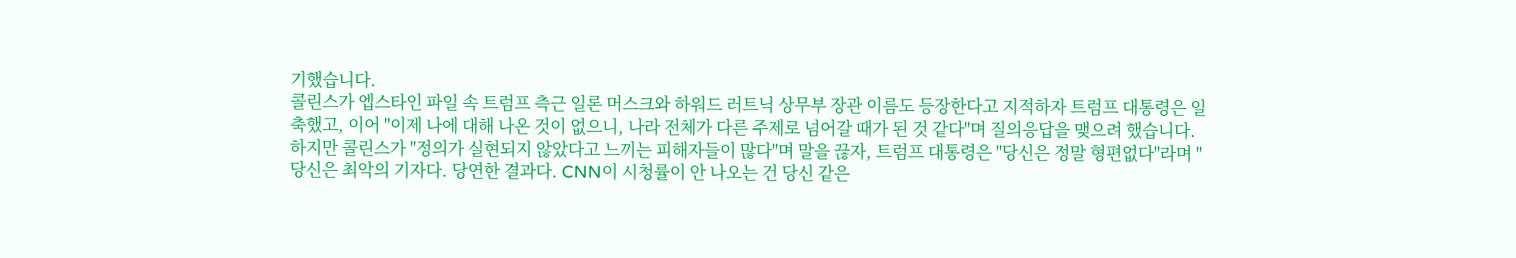기했습니다.
콜린스가 엡스타인 파일 속 트럼프 측근 일론 머스크와 하워드 러트닉 상무부 장관 이름도 등장한다고 지적하자 트럼프 대통령은 일축했고, 이어 "이제 나에 대해 나온 것이 없으니, 나라 전체가 다른 주제로 넘어갈 때가 된 것 같다"며 질의응답을 맺으려 했습니다.
하지만 콜린스가 "정의가 실현되지 않았다고 느끼는 피해자들이 많다"며 말을 끊자, 트럼프 대통령은 "당신은 정말 형편없다"라며 "당신은 최악의 기자다. 당연한 결과다. CNN이 시청률이 안 나오는 건 당신 같은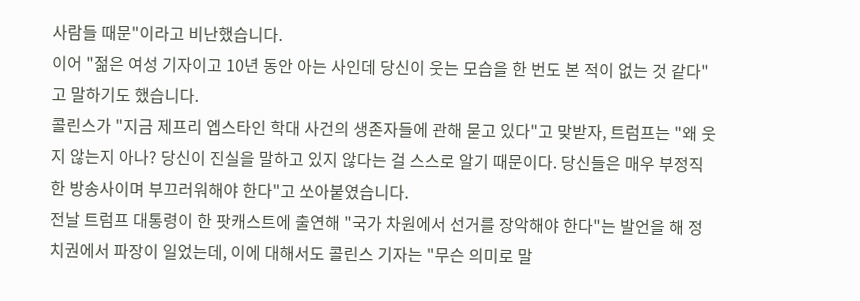사람들 때문"이라고 비난했습니다.
이어 "젊은 여성 기자이고 10년 동안 아는 사인데 당신이 웃는 모습을 한 번도 본 적이 없는 것 같다"고 말하기도 했습니다.
콜린스가 "지금 제프리 엡스타인 학대 사건의 생존자들에 관해 묻고 있다"고 맞받자, 트럼프는 "왜 웃지 않는지 아나? 당신이 진실을 말하고 있지 않다는 걸 스스로 알기 때문이다. 당신들은 매우 부정직한 방송사이며 부끄러워해야 한다"고 쏘아붙였습니다.
전날 트럼프 대통령이 한 팟캐스트에 출연해 "국가 차원에서 선거를 장악해야 한다"는 발언을 해 정치권에서 파장이 일었는데, 이에 대해서도 콜린스 기자는 "무슨 의미로 말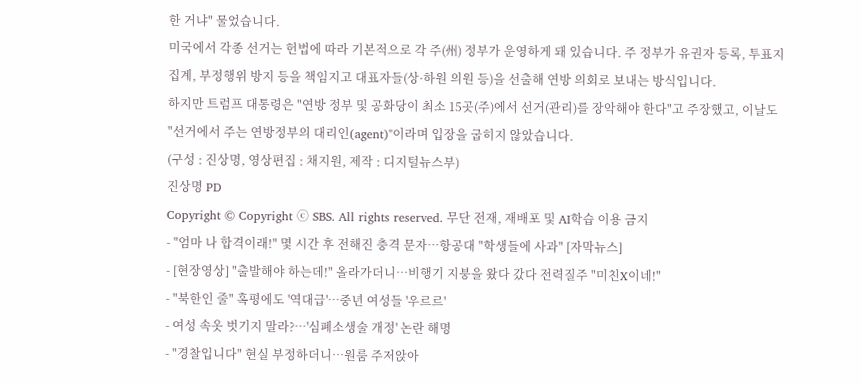한 거냐" 물었습니다.
미국에서 각종 선거는 헌법에 따라 기본적으로 각 주(州) 정부가 운영하게 돼 있습니다. 주 정부가 유권자 등록, 투표지 집계, 부정행위 방지 등을 책임지고 대표자들(상·하원 의원 등)을 선출해 연방 의회로 보내는 방식입니다.
하지만 트럼프 대통령은 "연방 정부 및 공화당이 최소 15곳(주)에서 선거(관리)를 장악해야 한다"고 주장했고, 이날도 "선거에서 주는 연방정부의 대리인(agent)"이라며 입장을 굽히지 않았습니다.
(구성 : 진상명, 영상편집 : 채지원, 제작 : 디지털뉴스부)
진상명 PD
Copyright © Copyright ⓒ SBS. All rights reserved. 무단 전재, 재배포 및 AI학습 이용 금지
- "엄마 나 합격이래!" 몇 시간 후 전해진 충격 문자…항공대 "학생들에 사과" [자막뉴스]
- [현장영상] "출발해야 하는데!" 올라가더니…비행기 지붕을 왔다 갔다 전력질주 "미친X이네!"
- "북한인 줄" 혹평에도 '역대급'…중년 여성들 '우르르'
- 여성 속옷 벗기지 말라?…'심폐소생술 개정' 논란 해명
- "경찰입니다" 현실 부정하더니…원룸 주저앉아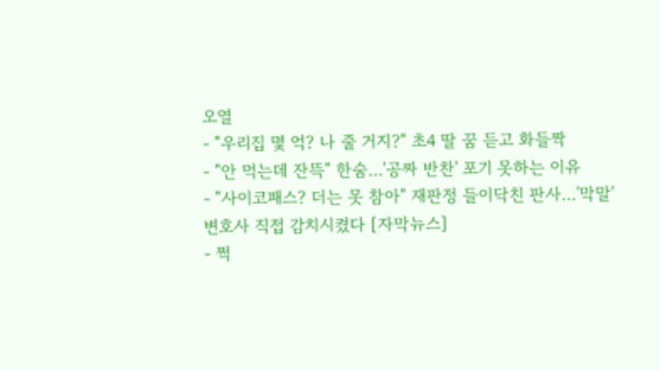오열
- "우리집 몇 억? 나 줄 거지?" 초4 딸 꿈 듣고 화들짝
- "안 먹는데 잔뜩" 한숨…'공짜 반찬' 포기 못하는 이유
- "사이코패스? 더는 못 참아" 재판정 들이닥친 판사…'막말' 변호사 직접 감치시켰다 [자막뉴스]
- 쩍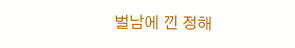벌남에 낀 정해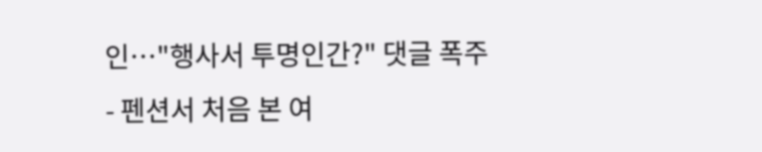인…"행사서 투명인간?" 댓글 폭주
- 펜션서 처음 본 여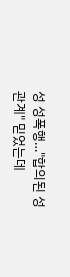성 성폭행…"합의된 성관계" 믿었는데